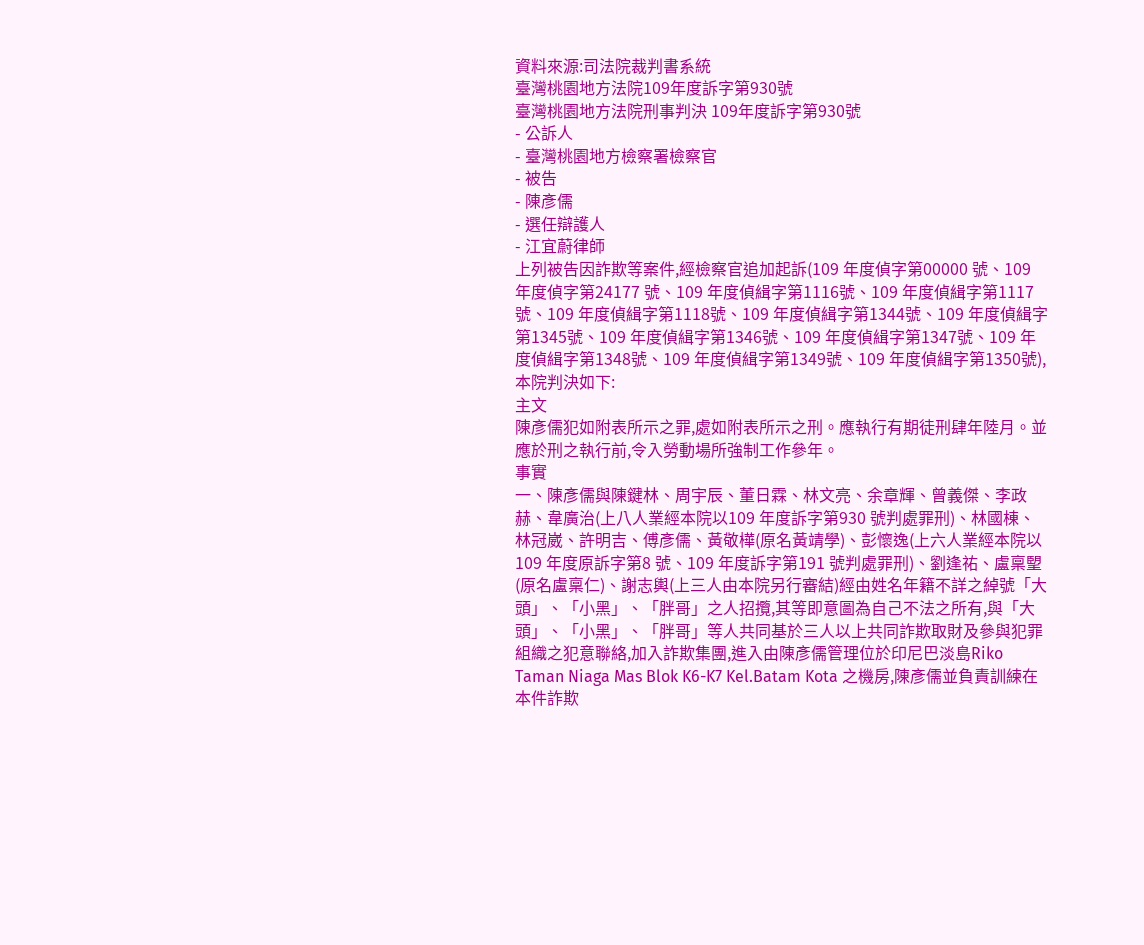資料來源:司法院裁判書系統
臺灣桃園地方法院109年度訴字第930號
臺灣桃園地方法院刑事判決 109年度訴字第930號
- 公訴人
- 臺灣桃園地方檢察署檢察官
- 被告
- 陳彥儒
- 選任辯護人
- 江宜蔚律師
上列被告因詐欺等案件,經檢察官追加起訴(109 年度偵字第00000 號、109 年度偵字第24177 號、109 年度偵緝字第1116號、109 年度偵緝字第1117號、109 年度偵緝字第1118號、109 年度偵緝字第1344號、109 年度偵緝字第1345號、109 年度偵緝字第1346號、109 年度偵緝字第1347號、109 年度偵緝字第1348號、109 年度偵緝字第1349號、109 年度偵緝字第1350號),本院判決如下:
主文
陳彥儒犯如附表所示之罪,處如附表所示之刑。應執行有期徒刑肆年陸月。並應於刑之執行前,令入勞動場所強制工作參年。
事實
一、陳彥儒與陳鍵林、周宇辰、董日霖、林文亮、余章輝、曾義傑、李政赫、韋廣治(上八人業經本院以109 年度訴字第930 號判處罪刑)、林國棟、林冠崴、許明吉、傅彥儒、黃敬樺(原名黃靖學)、彭懷逸(上六人業經本院以109 年度原訴字第8 號、109 年度訴字第191 號判處罪刑)、劉逢祐、盧稟朢(原名盧稟仁)、謝志輿(上三人由本院另行審結)經由姓名年籍不詳之綽號「大頭」、「小黑」、「胖哥」之人招攬,其等即意圖為自己不法之所有,與「大頭」、「小黑」、「胖哥」等人共同基於三人以上共同詐欺取財及參與犯罪組織之犯意聯絡,加入詐欺集團,進入由陳彥儒管理位於印尼巴淡島Riko Taman Niaga Mas Blok K6-K7 Kel.Batam Kota 之機房,陳彥儒並負責訓練在本件詐欺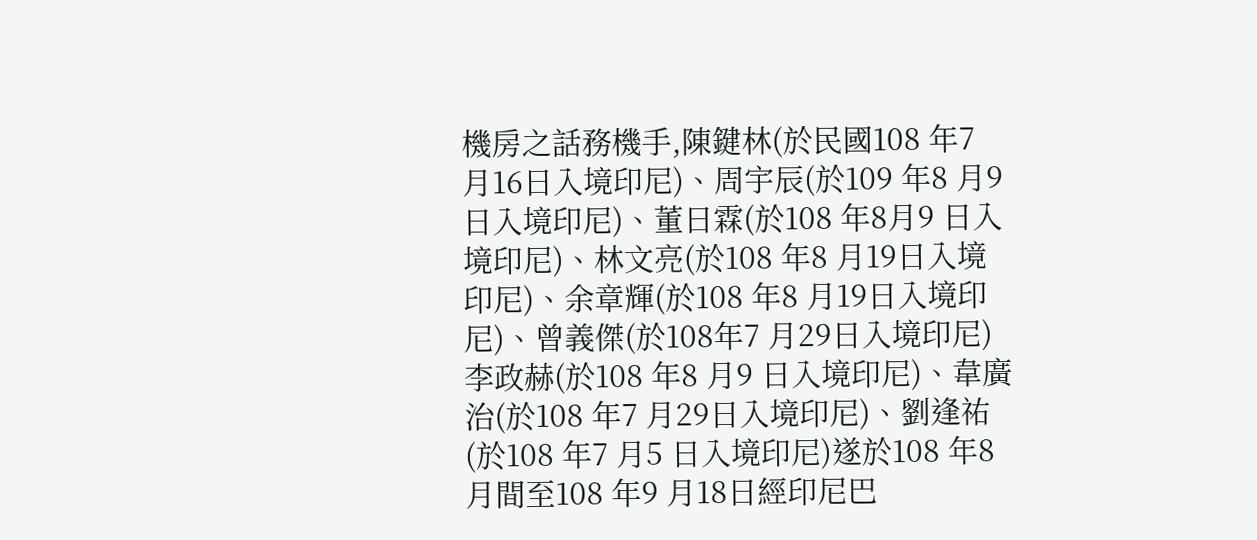機房之話務機手,陳鍵林(於民國108 年7 月16日入境印尼)、周宇辰(於109 年8 月9 日入境印尼)、董日霖(於108 年8月9 日入境印尼)、林文亮(於108 年8 月19日入境印尼)、余章輝(於108 年8 月19日入境印尼)、曾義傑(於108年7 月29日入境印尼)李政赫(於108 年8 月9 日入境印尼)、韋廣治(於108 年7 月29日入境印尼)、劉逢祐(於108 年7 月5 日入境印尼)遂於108 年8 月間至108 年9 月18日經印尼巴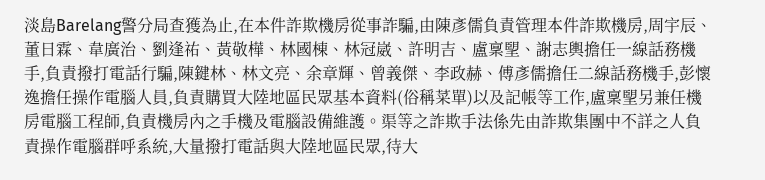淡島Barelang警分局查獲為止,在本件詐欺機房從事詐騙,由陳彥儒負責管理本件詐欺機房,周宇辰、董日霖、韋廣治、劉逢祐、黃敬樺、林國棟、林冠崴、許明吉、盧稟朢、謝志輿擔任一線話務機手,負責撥打電話行騙,陳鍵林、林文亮、余章輝、曾義傑、李政赫、傅彥儒擔任二線話務機手,彭懷逸擔任操作電腦人員,負責購買大陸地區民眾基本資料(俗稱菜單)以及記帳等工作,盧稟朢另兼任機房電腦工程師,負責機房內之手機及電腦設備維護。渠等之詐欺手法係先由詐欺集團中不詳之人負責操作電腦群呼系統,大量撥打電話與大陸地區民眾,待大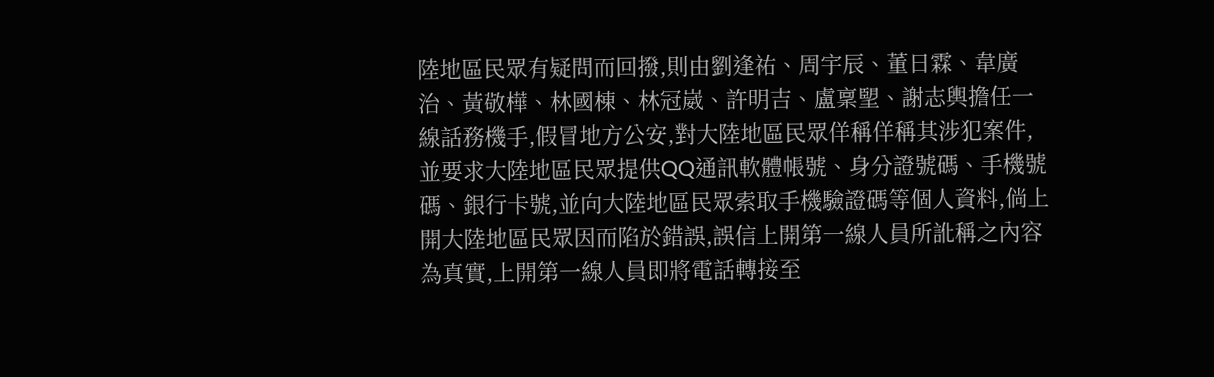陸地區民眾有疑問而回撥,則由劉逢祐、周宇辰、董日霖、韋廣治、黃敬樺、林國棟、林冠崴、許明吉、盧稟朢、謝志輿擔任一線話務機手,假冒地方公安,對大陸地區民眾佯稱佯稱其涉犯案件,並要求大陸地區民眾提供QQ通訊軟體帳號、身分證號碼、手機號碼、銀行卡號,並向大陸地區民眾索取手機驗證碼等個人資料,倘上開大陸地區民眾因而陷於錯誤,誤信上開第一線人員所訛稱之內容為真實,上開第一線人員即將電話轉接至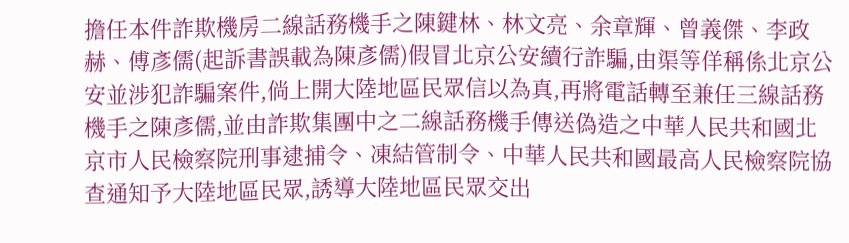擔任本件詐欺機房二線話務機手之陳鍵林、林文亮、余章輝、曾義傑、李政赫、傅彥儒(起訴書誤載為陳彥儒)假冒北京公安續行詐騙,由渠等佯稱係北京公安並涉犯詐騙案件,倘上開大陸地區民眾信以為真,再將電話轉至兼任三線話務機手之陳彥儒,並由詐欺集團中之二線話務機手傳送偽造之中華人民共和國北京市人民檢察院刑事逮捕令、凍結管制令、中華人民共和國最高人民檢察院協查通知予大陸地區民眾,誘導大陸地區民眾交出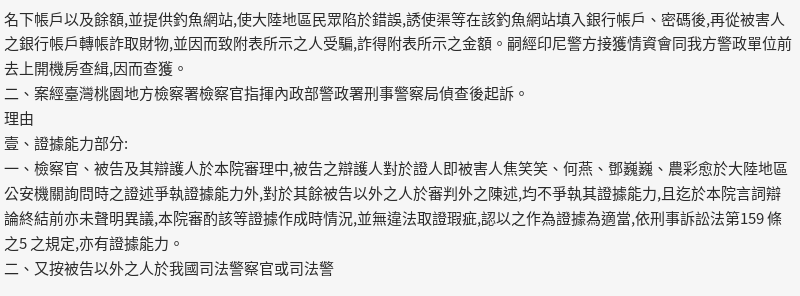名下帳戶以及餘額,並提供釣魚網站,使大陸地區民眾陷於錯誤,誘使渠等在該釣魚網站填入銀行帳戶、密碼後,再從被害人之銀行帳戶轉帳詐取財物,並因而致附表所示之人受騙,詐得附表所示之金額。嗣經印尼警方接獲情資會同我方警政單位前去上開機房查緝,因而查獲。
二、案經臺灣桃園地方檢察署檢察官指揮內政部警政署刑事警察局偵查後起訴。
理由
壹、證據能力部分:
一、檢察官、被告及其辯護人於本院審理中,被告之辯護人對於證人即被害人焦笑笑、何燕、鄧巍巍、農彩愈於大陸地區公安機關詢問時之證述爭執證據能力外,對於其餘被告以外之人於審判外之陳述,均不爭執其證據能力,且迄於本院言詞辯論終結前亦未聲明異議,本院審酌該等證據作成時情況,並無違法取證瑕疵,認以之作為證據為適當,依刑事訴訟法第159 條之5 之規定,亦有證據能力。
二、又按被告以外之人於我國司法警察官或司法警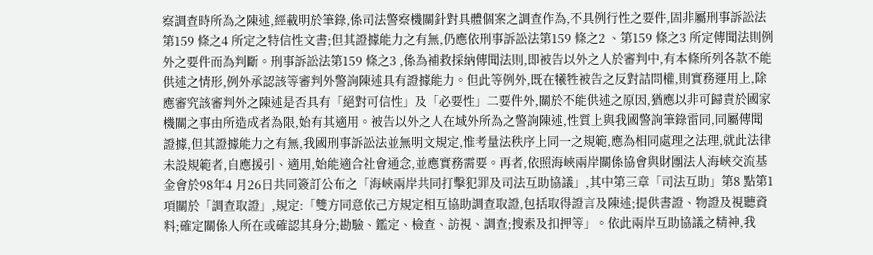察調查時所為之陳述,經載明於筆錄,係司法警察機關針對具體個案之調查作為,不具例行性之要件,固非屬刑事訴訟法第159 條之4 所定之特信性文書;但其證據能力之有無,仍應依刑事訴訟法第159 條之2 、第159 條之3 所定傳聞法則例外之要件而為判斷。刑事訴訟法第159 條之3 ,係為補救採納傳聞法則,即被告以外之人於審判中,有本條所列各款不能供述之情形,例外承認該等審判外警詢陳述具有證據能力。但此等例外,既在犧牲被告之反對詰問權,則實務運用上,除應審究該審判外之陳述是否具有「絕對可信性」及「必要性」二要件外,關於不能供述之原因,猶應以非可歸責於國家機關之事由所造成者為限,始有其適用。被告以外之人在域外所為之警詢陳述,性質上與我國警詢筆錄雷同,同屬傳聞證據,但其證據能力之有無,我國刑事訴訟法並無明文規定,惟考量法秩序上同一之規範,應為相同處理之法理,就此法律未設規範者,自應援引、適用,始能適合社會通念,並應實務需要。再者,依照海峽兩岸關係協會與財團法人海峽交流基金會於98年4 月26日共同簽訂公布之「海峽兩岸共同打擊犯罪及司法互助協議」,其中第三章「司法互助」第8 點第1 項關於「調查取證」,規定:「雙方同意依己方規定相互協助調查取證,包括取得證言及陳述;提供書證、物證及視聽資料;確定關係人所在或確認其身分;勘驗、鑑定、檢查、訪視、調查;搜索及扣押等」。依此兩岸互助協議之精神,我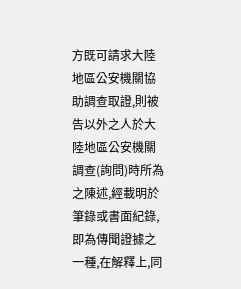方既可請求大陸地區公安機關協助調查取證,則被告以外之人於大陸地區公安機關調查(詢問)時所為之陳述,經載明於筆錄或書面紀錄,即為傳聞證據之一種,在解釋上,同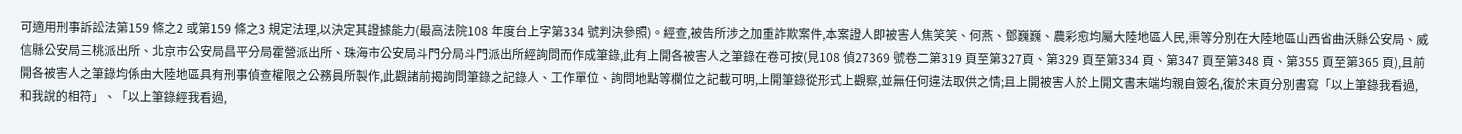可適用刑事訴訟法第159 條之2 或第159 條之3 規定法理,以決定其證據能力(最高法院108 年度台上字第334 號判決參照)。經查,被告所涉之加重詐欺案件,本案證人即被害人焦笑笑、何燕、鄧巍巍、農彩愈均屬大陸地區人民,渠等分別在大陸地區山西省曲沃縣公安局、威信縣公安局三桃派出所、北京市公安局昌平分局霍營派出所、珠海市公安局斗門分局斗門派出所經詢問而作成筆錄,此有上開各被害人之筆錄在卷可按(見108 偵27369 號卷二第319 頁至第327頁、第329 頁至第334 頁、第347 頁至第348 頁、第355 頁至第365 頁),且前開各被害人之筆錄均係由大陸地區具有刑事偵查權限之公務員所製作,此觀諸前揭詢問筆錄之記錄人、工作單位、詢問地點等欄位之記載可明,上開筆錄從形式上觀察,並無任何違法取供之情;且上開被害人於上開文書末端均親自簽名,復於末頁分別書寫「以上筆錄我看過,和我說的相符」、「以上筆錄經我看過,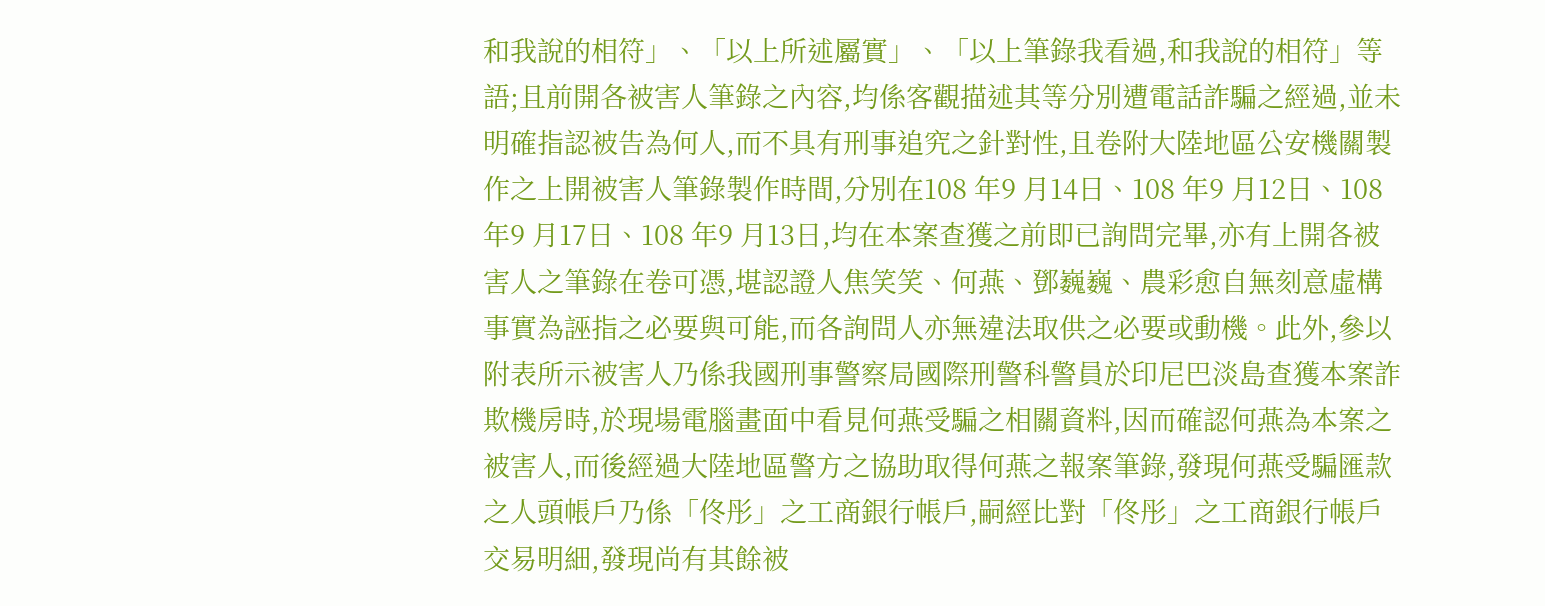和我說的相符」、「以上所述屬實」、「以上筆錄我看過,和我說的相符」等語;且前開各被害人筆錄之內容,均係客觀描述其等分別遭電話詐騙之經過,並未明確指認被告為何人,而不具有刑事追究之針對性,且卷附大陸地區公安機關製作之上開被害人筆錄製作時間,分別在108 年9 月14日、108 年9 月12日、108 年9 月17日、108 年9 月13日,均在本案查獲之前即已詢問完畢,亦有上開各被害人之筆錄在卷可憑,堪認證人焦笑笑、何燕、鄧巍巍、農彩愈自無刻意虛構事實為誣指之必要與可能,而各詢問人亦無違法取供之必要或動機。此外,參以附表所示被害人乃係我國刑事警察局國際刑警科警員於印尼巴淡島查獲本案詐欺機房時,於現場電腦畫面中看見何燕受騙之相關資料,因而確認何燕為本案之被害人,而後經過大陸地區警方之協助取得何燕之報案筆錄,發現何燕受騙匯款之人頭帳戶乃係「佟彤」之工商銀行帳戶,嗣經比對「佟彤」之工商銀行帳戶交易明細,發現尚有其餘被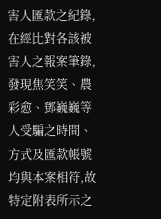害人匯款之紀錄,在經比對各該被害人之報案筆錄,發現焦笑笑、農彩愈、鄧巍巍等人受騙之時間、方式及匯款帳號均與本案相符,故特定附表所示之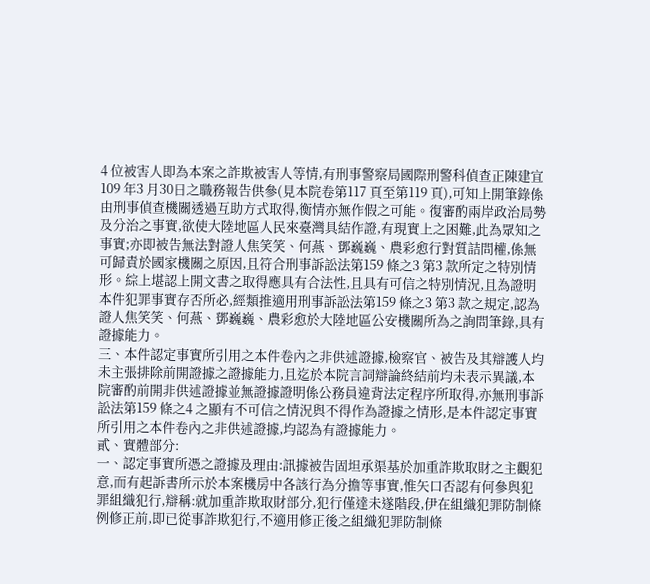4 位被害人即為本案之詐欺被害人等情,有刑事警察局國際刑警科偵查正陳建宜109 年3 月30日之職務報告供參(見本院卷第117 頁至第119 頁),可知上開筆錄係由刑事偵查機關透過互助方式取得,衡情亦無作假之可能。復審酌兩岸政治局勢及分治之事實,欲使大陸地區人民來臺灣具結作證,有現實上之困難,此為眾知之事實;亦即被告無法對證人焦笑笑、何燕、鄧巍巍、農彩愈行對質詰問權,係無可歸責於國家機關之原因,且符合刑事訴訟法第159 條之3 第3 款所定之特別情形。綜上堪認上開文書之取得應具有合法性,且具有可信之特別情況,且為證明本件犯罪事實存否所必,經類推適用刑事訴訟法第159 條之3 第3 款之規定,認為證人焦笑笑、何燕、鄧巍巍、農彩愈於大陸地區公安機關所為之詢問筆錄,具有證據能力。
三、本件認定事實所引用之本件卷內之非供述證據,檢察官、被告及其辯護人均未主張排除前開證據之證據能力,且迄於本院言詞辯論終結前均未表示異議,本院審酌前開非供述證據並無證據證明係公務員違背法定程序所取得,亦無刑事訴訟法第159 條之4 之顯有不可信之情況與不得作為證據之情形,是本件認定事實所引用之本件卷內之非供述證據,均認為有證據能力。
貳、實體部分:
一、認定事實所憑之證據及理由:訊據被告固坦承渠基於加重詐欺取財之主觀犯意,而有起訴書所示於本案機房中各該行為分擔等事實,惟矢口否認有何參與犯罪組織犯行,辯稱:就加重詐欺取財部分,犯行僅達未遂階段,伊在組織犯罪防制條例修正前,即已從事詐欺犯行,不適用修正後之組織犯罪防制條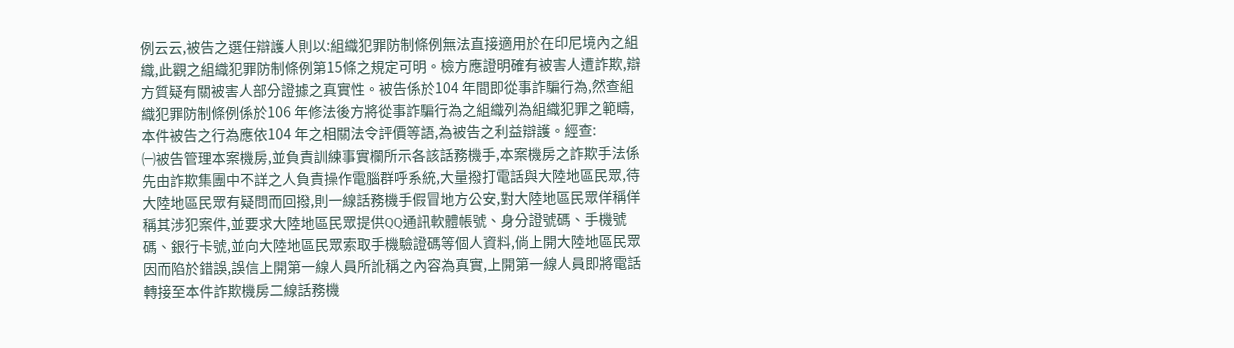例云云,被告之選任辯護人則以:組織犯罪防制條例無法直接適用於在印尼境內之組織,此觀之組織犯罪防制條例第15條之規定可明。檢方應證明確有被害人遭詐欺,辯方質疑有關被害人部分證據之真實性。被告係於104 年間即從事詐騙行為,然查組織犯罪防制條例係於106 年修法後方將從事詐騙行為之組織列為組織犯罪之範疇,本件被告之行為應依104 年之相關法令評價等語,為被告之利益辯護。經查:
㈠被告管理本案機房,並負責訓練事實欄所示各該話務機手,本案機房之詐欺手法係先由詐欺集團中不詳之人負責操作電腦群呼系統,大量撥打電話與大陸地區民眾,待大陸地區民眾有疑問而回撥,則一線話務機手假冒地方公安,對大陸地區民眾佯稱佯稱其涉犯案件,並要求大陸地區民眾提供QQ通訊軟體帳號、身分證號碼、手機號碼、銀行卡號,並向大陸地區民眾索取手機驗證碼等個人資料,倘上開大陸地區民眾因而陷於錯誤,誤信上開第一線人員所訛稱之內容為真實,上開第一線人員即將電話轉接至本件詐欺機房二線話務機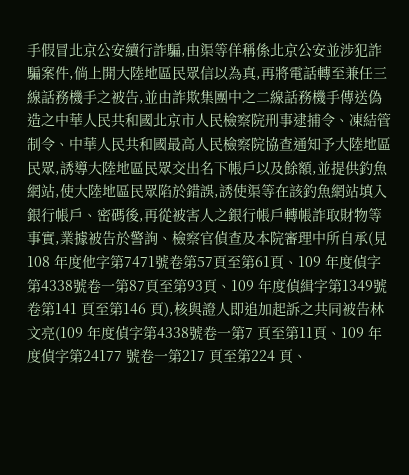手假冒北京公安續行詐騙,由渠等佯稱係北京公安並涉犯詐騙案件,倘上開大陸地區民眾信以為真,再將電話轉至兼任三線話務機手之被告,並由詐欺集團中之二線話務機手傳送偽造之中華人民共和國北京市人民檢察院刑事逮捕令、凍結管制令、中華人民共和國最高人民檢察院協查通知予大陸地區民眾,誘導大陸地區民眾交出名下帳戶以及餘額,並提供釣魚網站,使大陸地區民眾陷於錯誤,誘使渠等在該釣魚網站填入銀行帳戶、密碼後,再從被害人之銀行帳戶轉帳詐取財物等事實,業據被告於警詢、檢察官偵查及本院審理中所自承(見108 年度他字第7471號卷第57頁至第61頁、109 年度偵字第4338號卷一第87頁至第93頁、109 年度偵緝字第1349號卷第141 頁至第146 頁),核與證人即追加起訴之共同被告林文亮(109 年度偵字第4338號卷一第7 頁至第11頁、109 年度偵字第24177 號卷一第217 頁至第224 頁、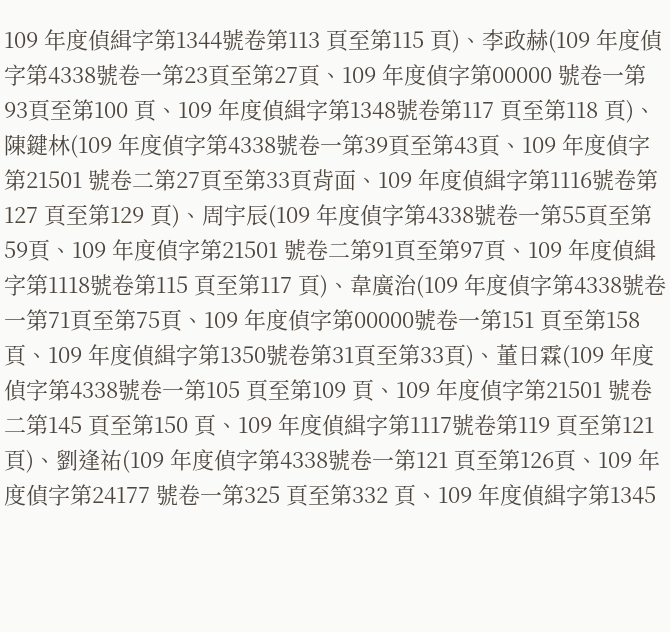109 年度偵緝字第1344號卷第113 頁至第115 頁)、李政赫(109 年度偵字第4338號卷一第23頁至第27頁、109 年度偵字第00000 號卷一第93頁至第100 頁、109 年度偵緝字第1348號卷第117 頁至第118 頁)、陳鍵林(109 年度偵字第4338號卷一第39頁至第43頁、109 年度偵字第21501 號卷二第27頁至第33頁背面、109 年度偵緝字第1116號卷第127 頁至第129 頁)、周宇辰(109 年度偵字第4338號卷一第55頁至第59頁、109 年度偵字第21501 號卷二第91頁至第97頁、109 年度偵緝字第1118號卷第115 頁至第117 頁)、韋廣治(109 年度偵字第4338號卷一第71頁至第75頁、109 年度偵字第00000號卷一第151 頁至第158 頁、109 年度偵緝字第1350號卷第31頁至第33頁)、董日霖(109 年度偵字第4338號卷一第105 頁至第109 頁、109 年度偵字第21501 號卷二第145 頁至第150 頁、109 年度偵緝字第1117號卷第119 頁至第121 頁)、劉逢祐(109 年度偵字第4338號卷一第121 頁至第126頁、109 年度偵字第24177 號卷一第325 頁至第332 頁、109 年度偵緝字第1345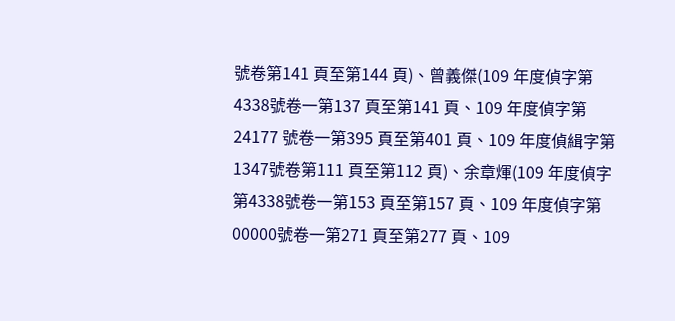號卷第141 頁至第144 頁)、曾義傑(109 年度偵字第4338號卷一第137 頁至第141 頁、109 年度偵字第24177 號卷一第395 頁至第401 頁、109 年度偵緝字第1347號卷第111 頁至第112 頁)、余章煇(109 年度偵字第4338號卷一第153 頁至第157 頁、109 年度偵字第00000號卷一第271 頁至第277 頁、109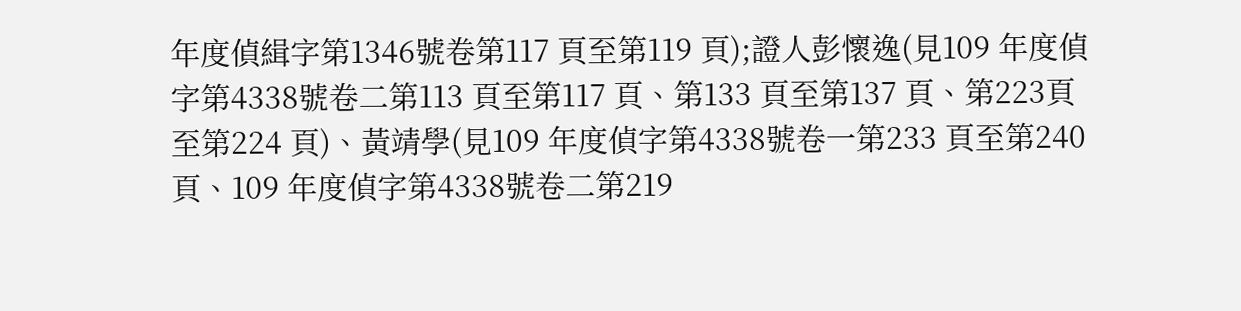年度偵緝字第1346號卷第117 頁至第119 頁);證人彭懷逸(見109 年度偵字第4338號卷二第113 頁至第117 頁、第133 頁至第137 頁、第223頁至第224 頁)、黃靖學(見109 年度偵字第4338號卷一第233 頁至第240 頁、109 年度偵字第4338號卷二第219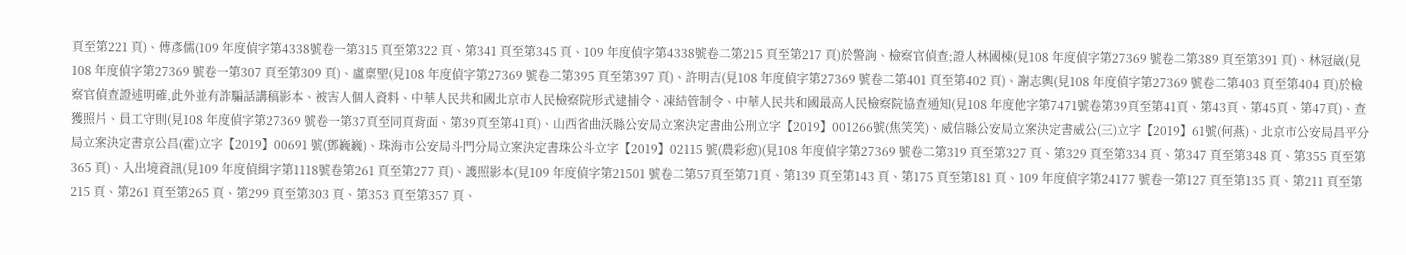頁至第221 頁)、傅彥儒(109 年度偵字第4338號卷一第315 頁至第322 頁、第341 頁至第345 頁、109 年度偵字第4338號卷二第215 頁至第217 頁)於警詢、檢察官偵查;證人林國棟(見108 年度偵字第27369 號卷二第389 頁至第391 頁)、林冠崴(見108 年度偵字第27369 號卷一第307 頁至第309 頁)、盧稟朢(見108 年度偵字第27369 號卷二第395 頁至第397 頁)、許明吉(見108 年度偵字第27369 號卷二第401 頁至第402 頁)、謝志輿(見108 年度偵字第27369 號卷二第403 頁至第404 頁)於檢察官偵查證述明確,此外並有詐騙話講稿影本、被害人個人資料、中華人民共和國北京市人民檢察院形式逮捕令、凍結管制令、中華人民共和國最高人民檢察院協查通知(見108 年度他字第7471號卷第39頁至第41頁、第43頁、第45頁、第47頁)、查獲照片、員工守則(見108 年度偵字第27369 號卷一第37頁至同頁背面、第39頁至第41頁)、山西省曲沃縣公安局立案決定書曲公刑立字【2019】001266號(焦笑笑)、威信縣公安局立案決定書威公(三)立字【2019】61號(何燕)、北京市公安局昌平分局立案決定書京公昌(霍)立字【2019】00691 號(鄧巍巍)、珠海市公安局斗門分局立案決定書珠公斗立字【2019】02115 號(農彩愈)(見108 年度偵字第27369 號卷二第319 頁至第327 頁、第329 頁至第334 頁、第347 頁至第348 頁、第355 頁至第365 頁)、入出境資訊(見109 年度偵緝字第1118號卷第261 頁至第277 頁)、護照影本(見109 年度偵字第21501 號卷二第57頁至第71頁、第139 頁至第143 頁、第175 頁至第181 頁、109 年度偵字第24177 號卷一第127 頁至第135 頁、第211 頁至第215 頁、第261 頁至第265 頁、第299 頁至第303 頁、第353 頁至第357 頁、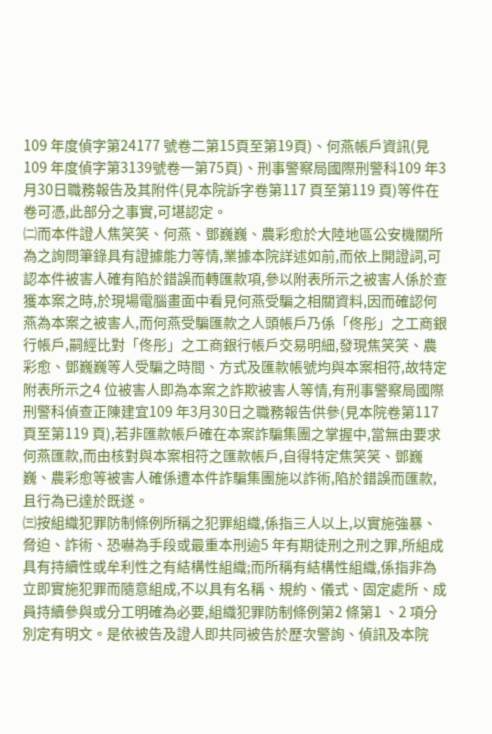109 年度偵字第24177 號卷二第15頁至第19頁)、何燕帳戶資訊(見109 年度偵字第3139號卷一第75頁)、刑事警察局國際刑警科109 年3 月30日職務報告及其附件(見本院訴字卷第117 頁至第119 頁)等件在卷可憑,此部分之事實,可堪認定。
㈡而本件證人焦笑笑、何燕、鄧巍巍、農彩愈於大陸地區公安機關所為之詢問筆錄具有證據能力等情,業據本院詳述如前,而依上開證詞,可認本件被害人確有陷於錯誤而轉匯款項,參以附表所示之被害人係於查獲本案之時,於現場電腦畫面中看見何燕受騙之相關資料,因而確認何燕為本案之被害人,而何燕受騙匯款之人頭帳戶乃係「佟彤」之工商銀行帳戶,嗣經比對「佟彤」之工商銀行帳戶交易明細,發現焦笑笑、農彩愈、鄧巍巍等人受騙之時間、方式及匯款帳號均與本案相符,故特定附表所示之4 位被害人即為本案之詐欺被害人等情,有刑事警察局國際刑警科偵查正陳建宜109 年3月30日之職務報告供參(見本院卷第117 頁至第119 頁),若非匯款帳戶確在本案詐騙集團之掌握中,當無由要求何燕匯款,而由核對與本案相符之匯款帳戶,自得特定焦笑笑、鄧巍巍、農彩愈等被害人確係遭本件詐騙集團施以詐術,陷於錯誤而匯款,且行為已達於既遂。
㈢按組織犯罪防制條例所稱之犯罪組織,係指三人以上,以實施強暴、脅迫、詐術、恐嚇為手段或最重本刑逾5 年有期徒刑之刑之罪,所組成具有持續性或牟利性之有結構性組織;而所稱有結構性組織,係指非為立即實施犯罪而隨意組成,不以具有名稱、規約、儀式、固定處所、成員持續參與或分工明確為必要,組織犯罪防制條例第2 條第1 、2 項分別定有明文。是依被告及證人即共同被告於歷次警詢、偵訊及本院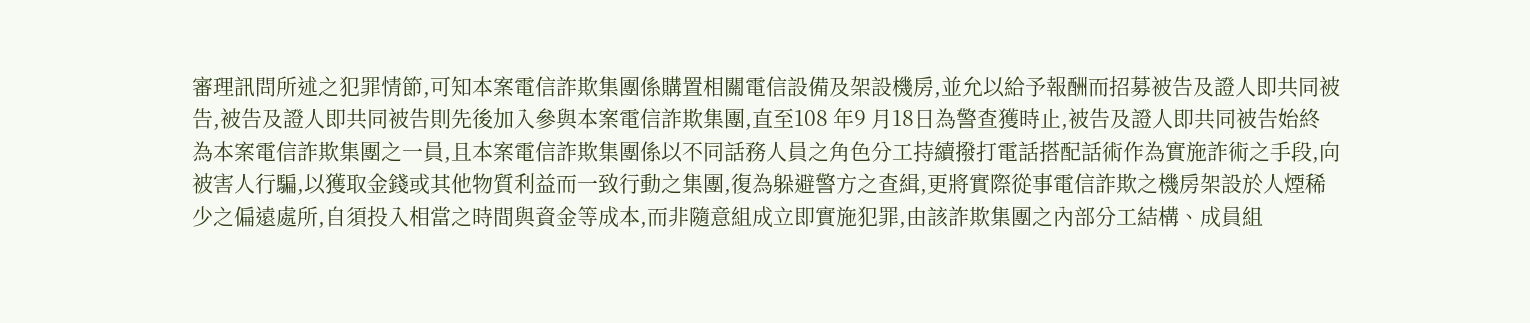審理訊問所述之犯罪情節,可知本案電信詐欺集團係購置相關電信設備及架設機房,並允以給予報酬而招募被告及證人即共同被告,被告及證人即共同被告則先後加入參與本案電信詐欺集團,直至108 年9 月18日為警查獲時止,被告及證人即共同被告始終為本案電信詐欺集團之一員,且本案電信詐欺集團係以不同話務人員之角色分工持續撥打電話搭配話術作為實施詐術之手段,向被害人行騙,以獲取金錢或其他物質利益而一致行動之集團,復為躲避警方之查緝,更將實際從事電信詐欺之機房架設於人煙稀少之偏遠處所,自須投入相當之時間與資金等成本,而非隨意組成立即實施犯罪,由該詐欺集團之內部分工結構、成員組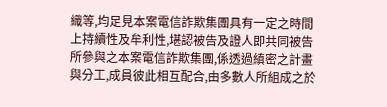織等,均足見本案電信詐欺集團具有一定之時間上持續性及牟利性,堪認被告及證人即共同被告所參與之本案電信詐欺集團,係透過縝密之計畫與分工,成員彼此相互配合,由多數人所組成之於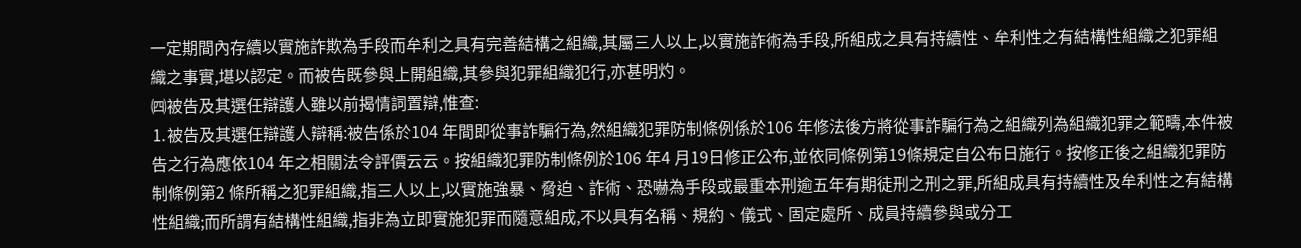一定期間內存續以實施詐欺為手段而牟利之具有完善結構之組織,其屬三人以上,以實施詐術為手段,所組成之具有持續性、牟利性之有結構性組織之犯罪組織之事實,堪以認定。而被告既參與上開組織,其參與犯罪組織犯行,亦甚明灼。
㈣被告及其選任辯護人雖以前揭情詞置辯,惟查:
⒈被告及其選任辯護人辯稱:被告係於104 年間即從事詐騙行為,然組織犯罪防制條例係於106 年修法後方將從事詐騙行為之組織列為組織犯罪之範疇,本件被告之行為應依104 年之相關法令評價云云。按組織犯罪防制條例於106 年4 月19日修正公布,並依同條例第19條規定自公布日施行。按修正後之組織犯罪防制條例第2 條所稱之犯罪組織,指三人以上,以實施強暴、脅迫、詐術、恐嚇為手段或最重本刑逾五年有期徒刑之刑之罪,所組成具有持續性及牟利性之有結構性組織;而所謂有結構性組織,指非為立即實施犯罪而隨意組成,不以具有名稱、規約、儀式、固定處所、成員持續參與或分工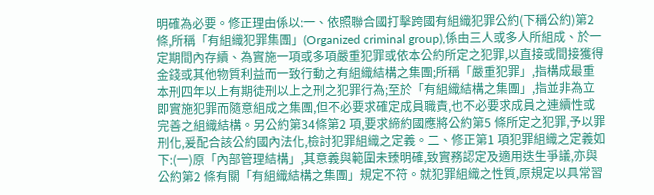明確為必要。修正理由係以:一、依照聯合國打擊跨國有組織犯罪公約(下稱公約)第2 條,所稱「有組織犯罪集團」(Organized criminal group),係由三人或多人所組成、於一定期間內存續、為實施一項或多項嚴重犯罪或依本公約所定之犯罪,以直接或間接獲得金錢或其他物質利益而一致行動之有組織結構之集團;所稱「嚴重犯罪」,指構成最重本刑四年以上有期徒刑以上之刑之犯罪行為;至於「有組織結構之集團」,指並非為立即實施犯罪而隨意組成之集團,但不必要求確定成員職責,也不必要求成員之連續性或完善之組織結構。另公約第34條第2 項,要求締約國應將公約第5 條所定之犯罪,予以罪刑化,爰配合該公約國內法化,檢討犯罪組織之定義。二、修正第1 項犯罪組織之定義如下:(一)原「內部管理結構」,其意義與範圍未臻明確,致實務認定及適用迭生爭議,亦與公約第2 條有關「有組織結構之集團」規定不符。就犯罪組織之性質,原規定以具常習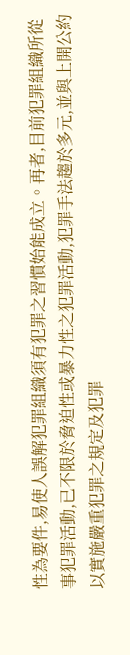性為要件,易使人誤解犯罪組織須有犯罪之習慣始能成立。再者,目前犯罪組織所從事犯罪活動,已不限於脅迫性或暴力性之犯罪活動,犯罪手法趨於多元,並與上開公約以實施嚴重犯罪之規定及犯罪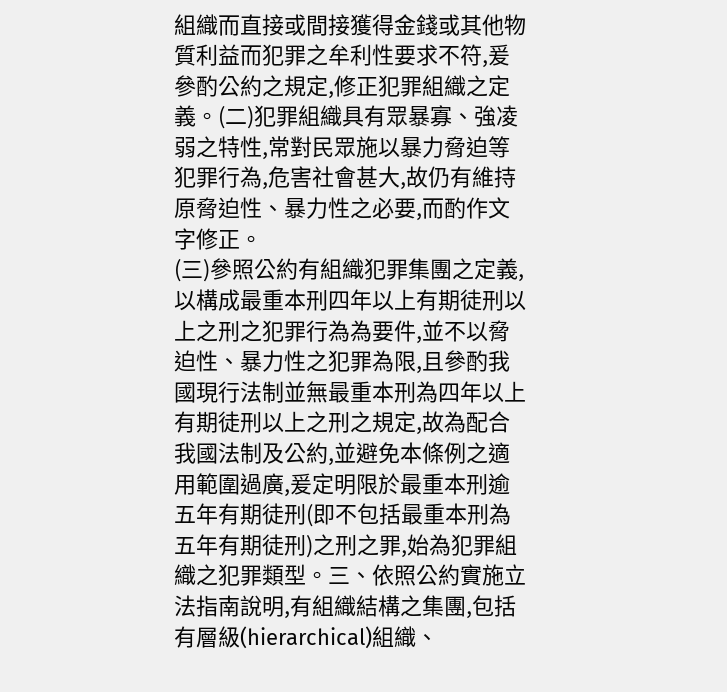組織而直接或間接獲得金錢或其他物質利益而犯罪之牟利性要求不符,爰參酌公約之規定,修正犯罪組織之定義。(二)犯罪組織具有眾暴寡、強凌弱之特性,常對民眾施以暴力脅迫等犯罪行為,危害社會甚大,故仍有維持原脅迫性、暴力性之必要,而酌作文字修正。
(三)參照公約有組織犯罪集團之定義,以構成最重本刑四年以上有期徒刑以上之刑之犯罪行為為要件,並不以脅迫性、暴力性之犯罪為限,且參酌我國現行法制並無最重本刑為四年以上有期徒刑以上之刑之規定,故為配合我國法制及公約,並避免本條例之適用範圍過廣,爰定明限於最重本刑逾五年有期徒刑(即不包括最重本刑為五年有期徒刑)之刑之罪,始為犯罪組織之犯罪類型。三、依照公約實施立法指南說明,有組織結構之集團,包括有層級(hierarchical)組織、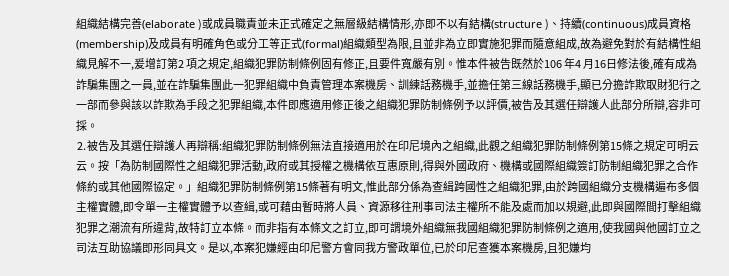組織結構完善(elaborate )或成員職責並未正式確定之無層級結構情形,亦即不以有結構(structure )、持續(continuous)成員資格(membership)及成員有明確角色或分工等正式(formal)組織類型為限,且並非為立即實施犯罪而隨意組成,故為避免對於有結構性組織見解不一,爰增訂第2 項之規定,組織犯罪防制條例固有修正,且要件寬嚴有別。惟本件被告既然於106 年4 月16日修法後,確有成為詐騙集團之一員,並在詐騙集團此一犯罪組織中負責管理本案機房、訓練話務機手,並擔任第三線話務機手,顯已分擔詐欺取財犯行之一部而參與該以詐欺為手段之犯罪組織,本件即應適用修正後之組織犯罪防制條例予以評價,被告及其選任辯護人此部分所辯,容非可採。
⒉被告及其選任辯護人再辯稱:組織犯罪防制條例無法直接適用於在印尼境內之組織,此觀之組織犯罪防制條例第15條之規定可明云云。按「為防制國際性之組織犯罪活動,政府或其授權之機構依互惠原則,得與外國政府、機構或國際組織簽訂防制組織犯罪之合作條約或其他國際協定。」組織犯罪防制條例第15條著有明文,惟此部分係為查緝跨國性之組織犯罪,由於跨國組織分支機構遍布多個主權實體,即令單一主權實體予以查緝,或可藉由暫時將人員、資源移往刑事司法主權所不能及處而加以規避,此即與國際間打擊組織犯罪之潮流有所違背,故特訂立本條。而非指有本條文之訂立,即可謂境外組織無我國組織犯罪防制條例之適用,使我國與他國訂立之司法互助協議即形同具文。是以,本案犯嫌經由印尼警方會同我方警政單位,已於印尼查獲本案機房,且犯嫌均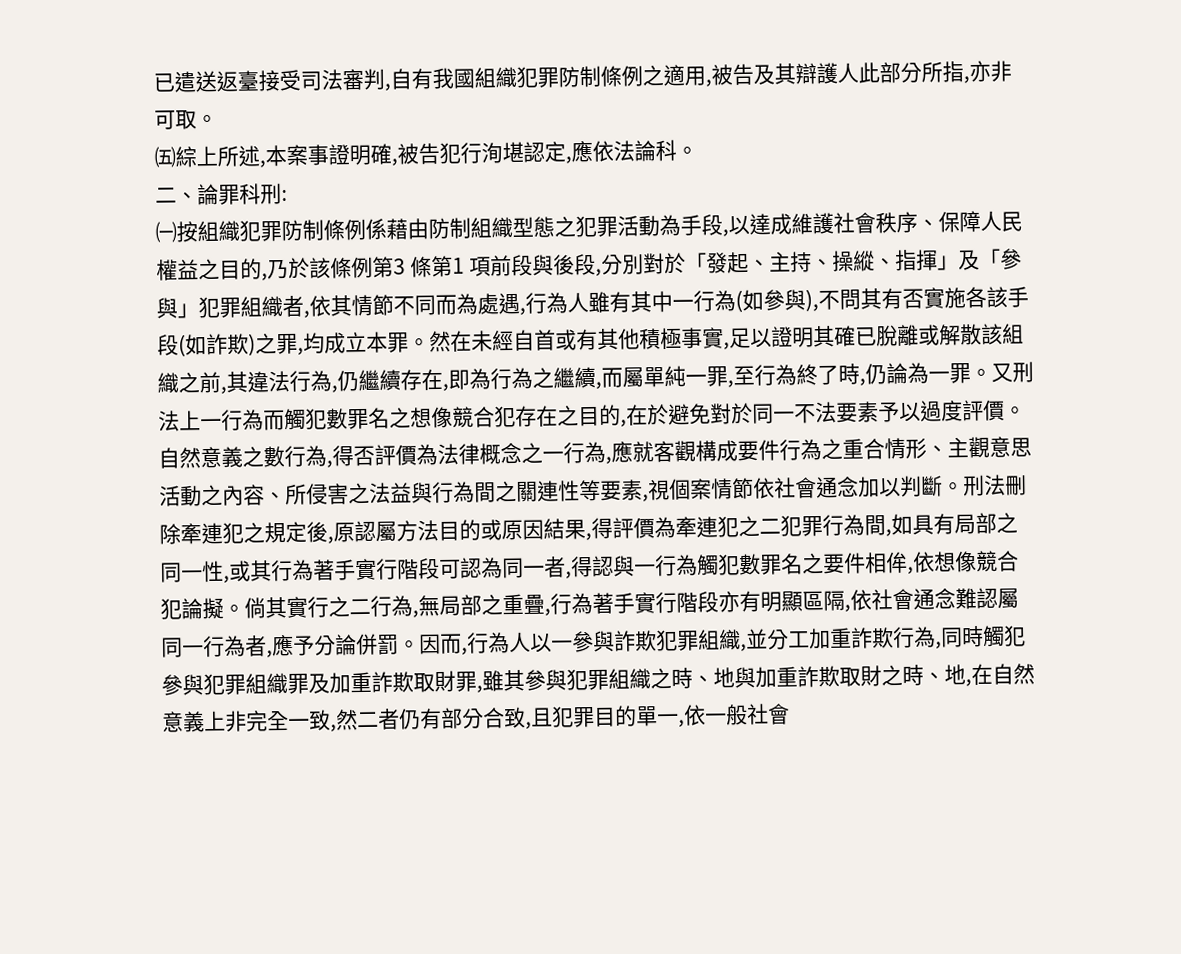已遣送返臺接受司法審判,自有我國組織犯罪防制條例之適用,被告及其辯護人此部分所指,亦非可取。
㈤綜上所述,本案事證明確,被告犯行洵堪認定,應依法論科。
二、論罪科刑:
㈠按組織犯罪防制條例係藉由防制組織型態之犯罪活動為手段,以達成維護社會秩序、保障人民權益之目的,乃於該條例第3 條第1 項前段與後段,分別對於「發起、主持、操縱、指揮」及「參與」犯罪組織者,依其情節不同而為處遇,行為人雖有其中一行為(如參與),不問其有否實施各該手段(如詐欺)之罪,均成立本罪。然在未經自首或有其他積極事實,足以證明其確已脫離或解散該組織之前,其違法行為,仍繼續存在,即為行為之繼續,而屬單純一罪,至行為終了時,仍論為一罪。又刑法上一行為而觸犯數罪名之想像競合犯存在之目的,在於避免對於同一不法要素予以過度評價。自然意義之數行為,得否評價為法律概念之一行為,應就客觀構成要件行為之重合情形、主觀意思活動之內容、所侵害之法益與行為間之關連性等要素,視個案情節依社會通念加以判斷。刑法刪除牽連犯之規定後,原認屬方法目的或原因結果,得評價為牽連犯之二犯罪行為間,如具有局部之同一性,或其行為著手實行階段可認為同一者,得認與一行為觸犯數罪名之要件相侔,依想像競合犯論擬。倘其實行之二行為,無局部之重疊,行為著手實行階段亦有明顯區隔,依社會通念難認屬同一行為者,應予分論併罰。因而,行為人以一參與詐欺犯罪組織,並分工加重詐欺行為,同時觸犯參與犯罪組織罪及加重詐欺取財罪,雖其參與犯罪組織之時、地與加重詐欺取財之時、地,在自然意義上非完全一致,然二者仍有部分合致,且犯罪目的單一,依一般社會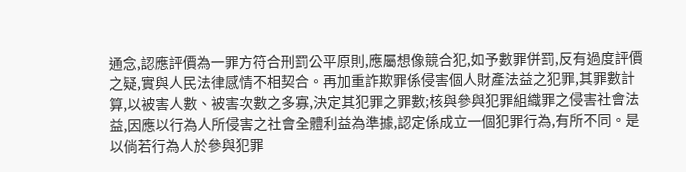通念,認應評價為一罪方符合刑罰公平原則,應屬想像競合犯,如予數罪併罰,反有過度評價之疑,實與人民法律感情不相契合。再加重詐欺罪係侵害個人財產法益之犯罪,其罪數計算,以被害人數、被害次數之多寡,決定其犯罪之罪數;核與參與犯罪組織罪之侵害社會法益,因應以行為人所侵害之社會全體利益為準據,認定係成立一個犯罪行為,有所不同。是以倘若行為人於參與犯罪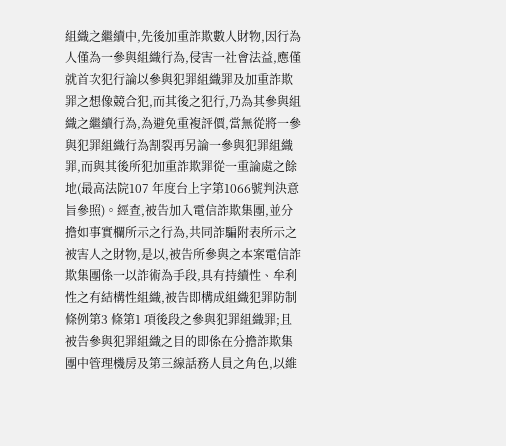組織之繼續中,先後加重詐欺數人財物,因行為人僅為一參與組織行為,侵害一社會法益,應僅就首次犯行論以參與犯罪組織罪及加重詐欺罪之想像競合犯,而其後之犯行,乃為其參與組織之繼續行為,為避免重複評價,當無從將一參與犯罪組織行為割裂再另論一參與犯罪組織罪,而與其後所犯加重詐欺罪從一重論處之餘地(最高法院107 年度台上字第1066號判決意旨參照)。經查,被告加入電信詐欺集團,並分擔如事實欄所示之行為,共同詐騙附表所示之被害人之財物,是以,被告所參與之本案電信詐欺集團係一以詐術為手段,具有持續性、牟利性之有結構性組織,被告即構成組織犯罪防制條例第3 條第1 項後段之參與犯罪組織罪;且被告參與犯罪組織之目的即係在分擔詐欺集團中管理機房及第三線話務人員之角色,以維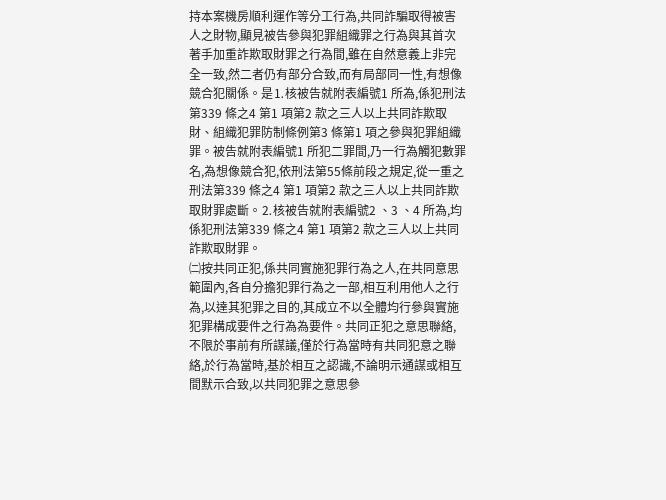持本案機房順利運作等分工行為,共同詐騙取得被害人之財物,顯見被告參與犯罪組織罪之行為與其首次著手加重詐欺取財罪之行為間,雖在自然意義上非完全一致,然二者仍有部分合致,而有局部同一性,有想像競合犯關係。是⒈核被告就附表編號1 所為,係犯刑法第339 條之4 第1 項第2 款之三人以上共同詐欺取財、組織犯罪防制條例第3 條第1 項之參與犯罪組織罪。被告就附表編號1 所犯二罪間,乃一行為觸犯數罪名,為想像競合犯,依刑法第55條前段之規定,從一重之刑法第339 條之4 第1 項第2 款之三人以上共同詐欺取財罪處斷。⒉核被告就附表編號2 、3 、4 所為,均係犯刑法第339 條之4 第1 項第2 款之三人以上共同詐欺取財罪。
㈡按共同正犯,係共同實施犯罪行為之人,在共同意思範圍內,各自分擔犯罪行為之一部,相互利用他人之行為,以達其犯罪之目的,其成立不以全體均行參與實施犯罪構成要件之行為為要件。共同正犯之意思聯絡,不限於事前有所謀議,僅於行為當時有共同犯意之聯絡,於行為當時,基於相互之認識,不論明示通謀或相互間默示合致,以共同犯罪之意思參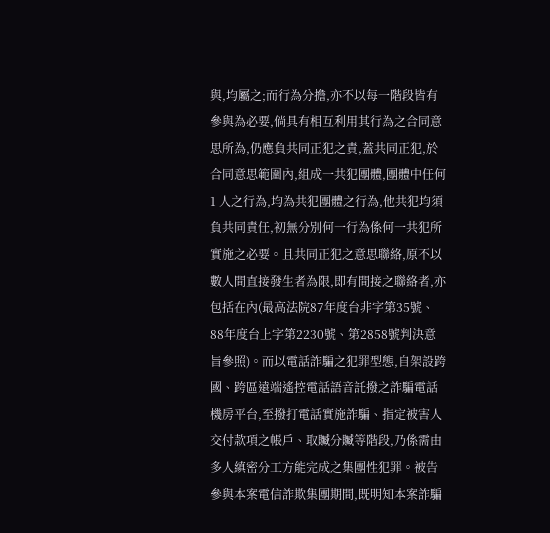與,均屬之;而行為分擔,亦不以每一階段皆有參與為必要,倘具有相互利用其行為之合同意思所為,仍應負共同正犯之責,蓋共同正犯,於合同意思範圍內,組成一共犯團體,團體中任何1 人之行為,均為共犯團體之行為,他共犯均須負共同責任,初無分別何一行為係何一共犯所實施之必要。且共同正犯之意思聯絡,原不以數人間直接發生者為限,即有間接之聯絡者,亦包括在內(最高法院87年度台非字第35號、88年度台上字第2230號、第2858號判決意旨參照)。而以電話詐騙之犯罪型態,自架設跨國、跨區遠端遙控電話語音託撥之詐騙電話機房平台,至撥打電話實施詐騙、指定被害人交付款項之帳戶、取贓分贓等階段,乃係需由多人縝密分工方能完成之集團性犯罪。被告參與本案電信詐欺集團期間,既明知本案詐騙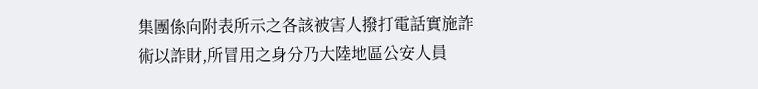集團係向附表所示之各該被害人撥打電話實施詐術以詐財,所冒用之身分乃大陸地區公安人員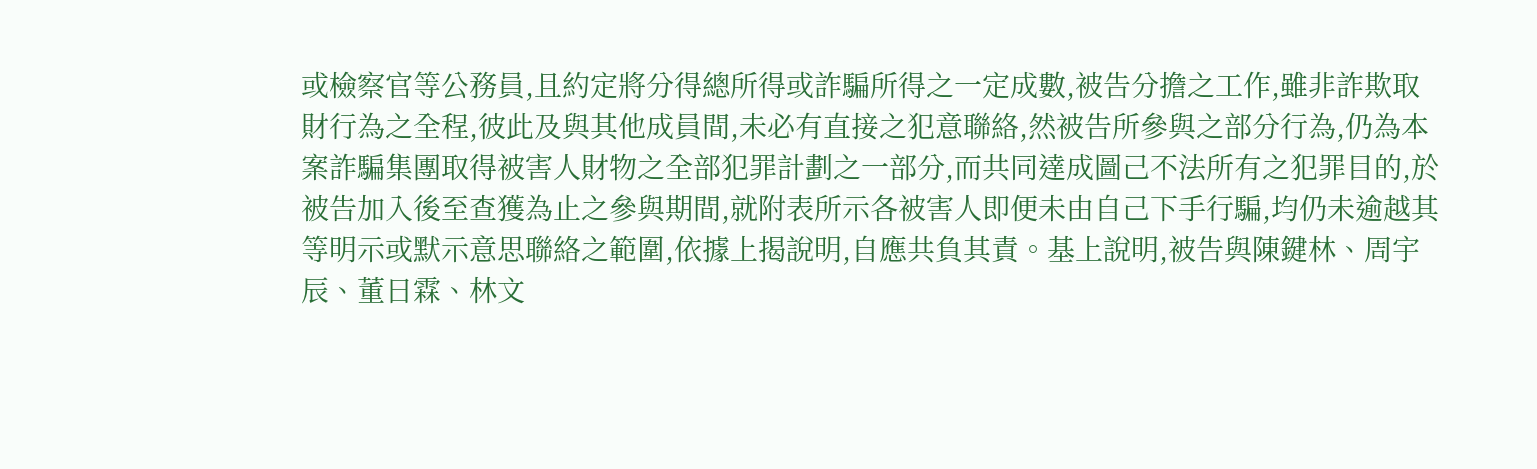或檢察官等公務員,且約定將分得總所得或詐騙所得之一定成數,被告分擔之工作,雖非詐欺取財行為之全程,彼此及與其他成員間,未必有直接之犯意聯絡,然被告所參與之部分行為,仍為本案詐騙集團取得被害人財物之全部犯罪計劃之一部分,而共同達成圖己不法所有之犯罪目的,於被告加入後至查獲為止之參與期間,就附表所示各被害人即便未由自己下手行騙,均仍未逾越其等明示或默示意思聯絡之範圍,依據上揭說明,自應共負其責。基上說明,被告與陳鍵林、周宇辰、董日霖、林文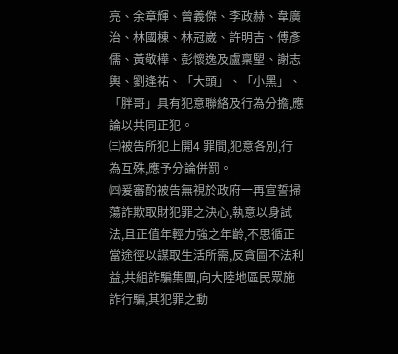亮、余章輝、曾義傑、李政赫、韋廣治、林國棟、林冠崴、許明吉、傅彥儒、黃敬樺、彭懷逸及盧稟朢、謝志輿、劉逢祐、「大頭」、「小黑」、「胖哥」具有犯意聯絡及行為分擔,應論以共同正犯。
㈢被告所犯上開4 罪間,犯意各別,行為互殊,應予分論併罰。
㈣爰審酌被告無視於政府一再宣誓掃蕩詐欺取財犯罪之決心,執意以身試法,且正值年輕力強之年齡,不思循正當途徑以謀取生活所需,反貪圖不法利益,共組詐騙集團,向大陸地區民眾施詐行騙,其犯罪之動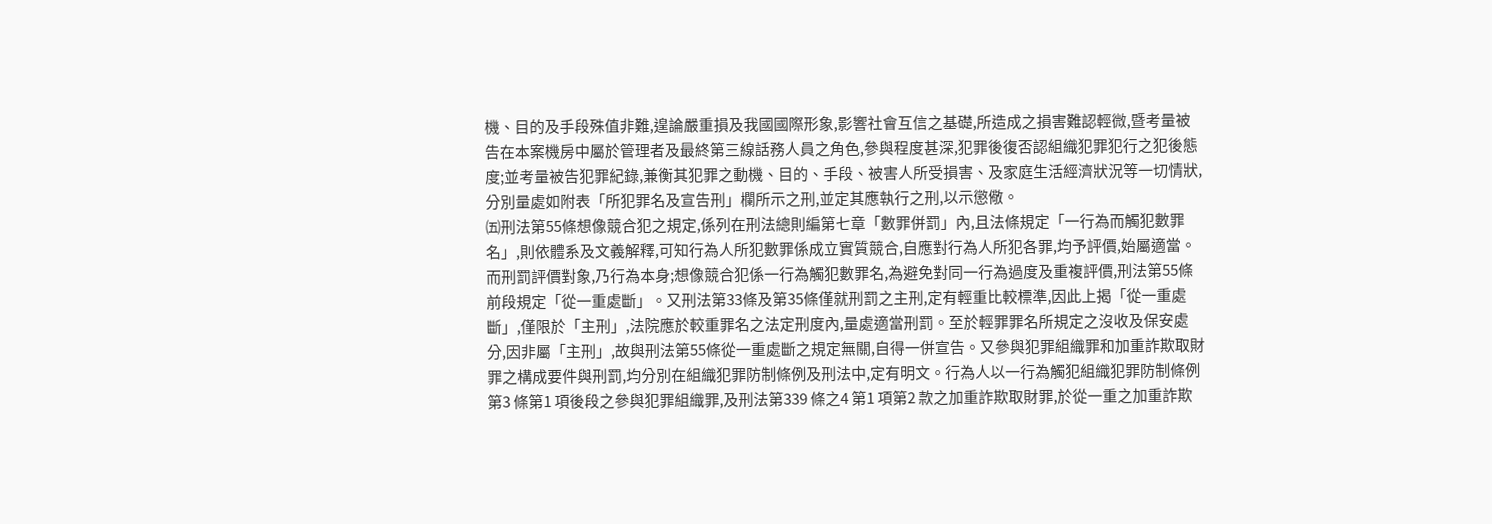機、目的及手段殊值非難,遑論嚴重損及我國國際形象,影響社會互信之基礎,所造成之損害難認輕微,暨考量被告在本案機房中屬於管理者及最終第三線話務人員之角色,參與程度甚深,犯罪後復否認組織犯罪犯行之犯後態度;並考量被告犯罪紀錄,兼衡其犯罪之動機、目的、手段、被害人所受損害、及家庭生活經濟狀況等一切情狀,分別量處如附表「所犯罪名及宣告刑」欄所示之刑,並定其應執行之刑,以示懲儆。
㈤刑法第55條想像競合犯之規定,係列在刑法總則編第七章「數罪併罰」內,且法條規定「一行為而觸犯數罪名」,則依體系及文義解釋,可知行為人所犯數罪係成立實質競合,自應對行為人所犯各罪,均予評價,始屬適當。而刑罰評價對象,乃行為本身;想像競合犯係一行為觸犯數罪名,為避免對同一行為過度及重複評價,刑法第55條前段規定「從一重處斷」。又刑法第33條及第35條僅就刑罰之主刑,定有輕重比較標準,因此上揭「從一重處斷」,僅限於「主刑」,法院應於較重罪名之法定刑度內,量處適當刑罰。至於輕罪罪名所規定之沒收及保安處分,因非屬「主刑」,故與刑法第55條從一重處斷之規定無關,自得一併宣告。又參與犯罪組織罪和加重詐欺取財罪之構成要件與刑罰,均分別在組織犯罪防制條例及刑法中,定有明文。行為人以一行為觸犯組織犯罪防制條例第3 條第1 項後段之參與犯罪組織罪,及刑法第339 條之4 第1 項第2 款之加重詐欺取財罪,於從一重之加重詐欺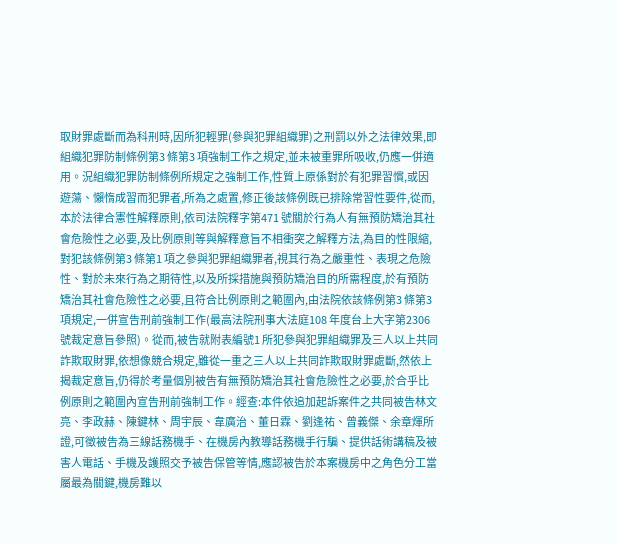取財罪處斷而為科刑時,因所犯輕罪(參與犯罪組織罪)之刑罰以外之法律效果,即組織犯罪防制條例第3 條第3 項強制工作之規定,並未被重罪所吸收,仍應一併適用。況組織犯罪防制條例所規定之強制工作,性質上原係對於有犯罪習慣,或因遊蕩、懶惰成習而犯罪者,所為之處置,修正後該條例既已排除常習性要件,從而,本於法律合憲性解釋原則,依司法院釋字第471 號關於行為人有無預防矯治其社會危險性之必要,及比例原則等與解釋意旨不相衝突之解釋方法,為目的性限縮,對犯該條例第3 條第1 項之參與犯罪組織罪者,視其行為之嚴重性、表現之危險性、對於未來行為之期待性,以及所採措施與預防矯治目的所需程度,於有預防矯治其社會危險性之必要,且符合比例原則之範圍內,由法院依該條例第3 條第3 項規定,一併宣告刑前強制工作(最高法院刑事大法庭108 年度台上大字第2306號裁定意旨參照)。從而,被告就附表編號1 所犯參與犯罪組織罪及三人以上共同詐欺取財罪,依想像競合規定,雖從一重之三人以上共同詐欺取財罪處斷,然依上揭裁定意旨,仍得於考量個別被告有無預防矯治其社會危險性之必要,於合乎比例原則之範圍內宣告刑前強制工作。經查:本件依追加起訴案件之共同被告林文亮、李政赫、陳鍵林、周宇辰、韋廣治、董日霖、劉逢祐、曾義傑、余章煇所證,可徵被告為三線話務機手、在機房內教導話務機手行騙、提供話術講稿及被害人電話、手機及護照交予被告保管等情,應認被告於本案機房中之角色分工當屬最為關鍵,機房難以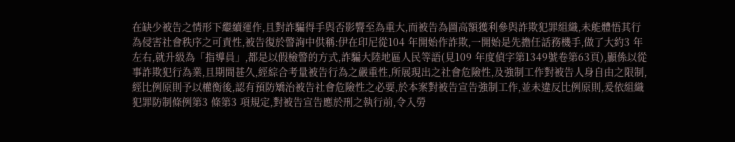在缺少被告之情形下繼續運作,且對詐騙得手與否影響至為重大,而被告為圖高額獲利參與詐欺犯罪組織,未能體悟其行為侵害社會秩序之可責性,被告復於警詢中供稱:伊在印尼從104 年開始作詐欺,一開始是先擔任話務機手,做了大約3 年左右,就升級為「指導員」,都是以假檢警的方式,詐騙大陸地區人民等語(見109 年度偵字第1349號卷第63頁),顯係以從事詐欺犯行為業,且期間甚久,經綜合考量被告行為之嚴重性,所展現出之社會危險性,及強制工作對被告人身自由之限制,經比例原則予以權衡後,認有預防矯治被告社會危險性之必要,於本案對被告宣告強制工作,並未違反比例原則,爰依組織犯罪防制條例第3 條第3 項規定,對被告宣告應於刑之執行前,令入勞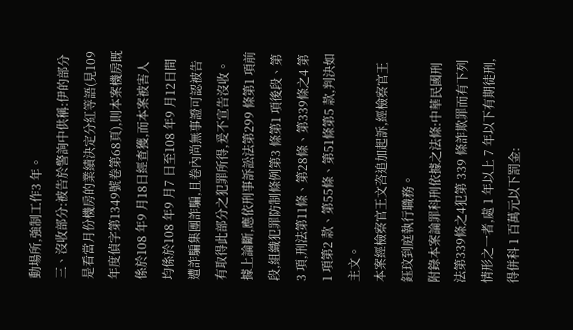動場所,強制工作3 年。
三、沒收部分:被告於警詢中供稱:伊的部分是看當月份機房的業績決定分紅等語(見109 年度偵字第1349號卷第68頁),則本案機房既係於108 年9 月18日經查獲,而本案被害人均係於108 年9 月7 日至108 年9 月12日間遭詐騙集團詐騙,且卷內尚無事證可認被告有取得此部分之犯罪所得,爰不宣告沒收。
據上論斷,應依刑事訴訟法第299 條第1 項前段,組織犯罪防制條例第3 條第1 項後段、第3 項,刑法第11條、第28條、第339條之4 第1 項第2 款、第55條、第51條第5 款,判決如主文。
本案經檢察官王文咨追加起訴,經檢察官王鈺玟到庭執行職務。
附錄本案論罪科刑依據之法條:中華民國刑法第339條之4犯第 339 條詐欺罪而有下列情形之一者,處 1 年以上 7 年以下有期徒刑,得併科 1 百萬元以下罰金: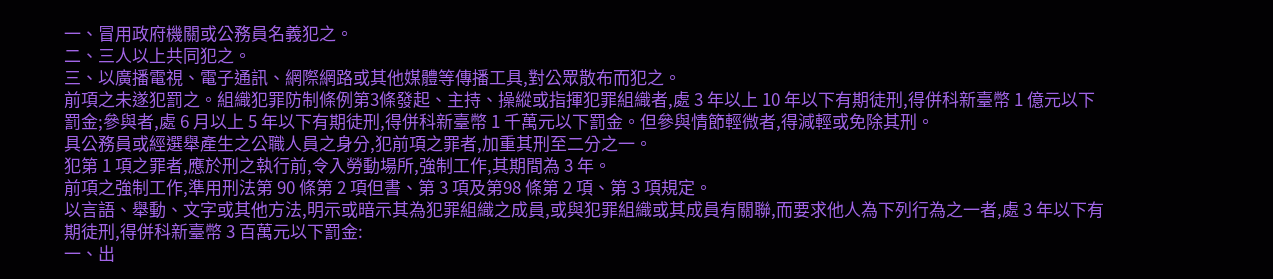一、冒用政府機關或公務員名義犯之。
二、三人以上共同犯之。
三、以廣播電視、電子通訊、網際網路或其他媒體等傳播工具,對公眾散布而犯之。
前項之未遂犯罰之。組織犯罪防制條例第3條發起、主持、操縱或指揮犯罪組織者,處 3 年以上 10 年以下有期徒刑,得併科新臺幣 1 億元以下罰金;參與者,處 6 月以上 5 年以下有期徒刑,得併科新臺幣 1 千萬元以下罰金。但參與情節輕微者,得減輕或免除其刑。
具公務員或經選舉產生之公職人員之身分,犯前項之罪者,加重其刑至二分之一。
犯第 1 項之罪者,應於刑之執行前,令入勞動場所,強制工作,其期間為 3 年。
前項之強制工作,準用刑法第 90 條第 2 項但書、第 3 項及第98 條第 2 項、第 3 項規定。
以言語、舉動、文字或其他方法,明示或暗示其為犯罪組織之成員,或與犯罪組織或其成員有關聯,而要求他人為下列行為之一者,處 3 年以下有期徒刑,得併科新臺幣 3 百萬元以下罰金:
一、出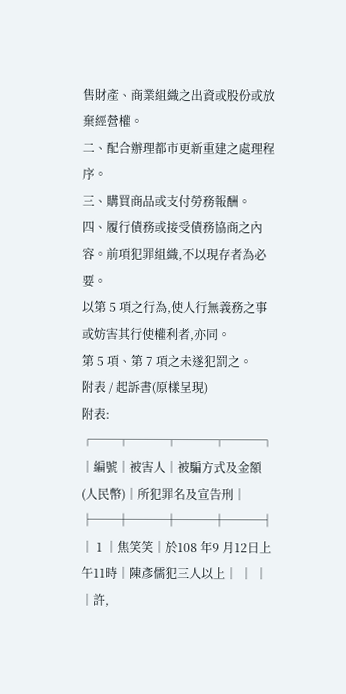售財產、商業組織之出資或股份或放棄經營權。
二、配合辦理都市更新重建之處理程序。
三、購買商品或支付勞務報酬。
四、履行債務或接受債務協商之內容。前項犯罪組織,不以現存者為必要。
以第 5 項之行為,使人行無義務之事或妨害其行使權利者,亦同。
第 5 項、第 7 項之未遂犯罰之。
附表 / 起訴書(原樣呈現)
附表: ┌──┬───┬───┬───┐ │編號│被害人│被騙方式及金額(人民幣)│所犯罪名及宣告刑│ ├──┼───┼───┼───┤ │ 1 │焦笑笑│於108 年9 月12日上午11時│陳彥儒犯三人以上│ │ │ │許,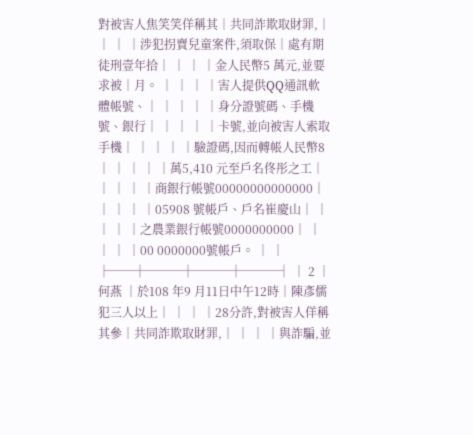對被害人焦笑笑佯稱其│共同詐欺取財罪,│ │ │ │涉犯拐賣兒童案件,須取保│處有期徒刑壹年拾│ │ │ │金人民幣5 萬元,並要求被│月。 │ │ │ │害人提供QQ通訊軟體帳號、│ │ │ │ │身分證號碼、手機號、銀行│ │ │ │ │卡號,並向被害人索取手機│ │ │ │ │驗證碼,因而轉帳人民幣8 │ │ │ │ │萬5,410 元至戶名佟彤之工│ │ │ │ │商銀行帳號00000000000000│ │ │ │ │05908 號帳戶、戶名崔慶山│ │ │ │ │之農業銀行帳號0000000000│ │ │ │ │00 0000000號帳戶。 │ │ ├──┼───┼───┼───┤ │ 2 │何燕 │於108 年9 月11日中午12時│陳彥儒犯三人以上│ │ │ │28分許,對被害人佯稱其參│共同詐欺取財罪,│ │ │ │與詐騙,並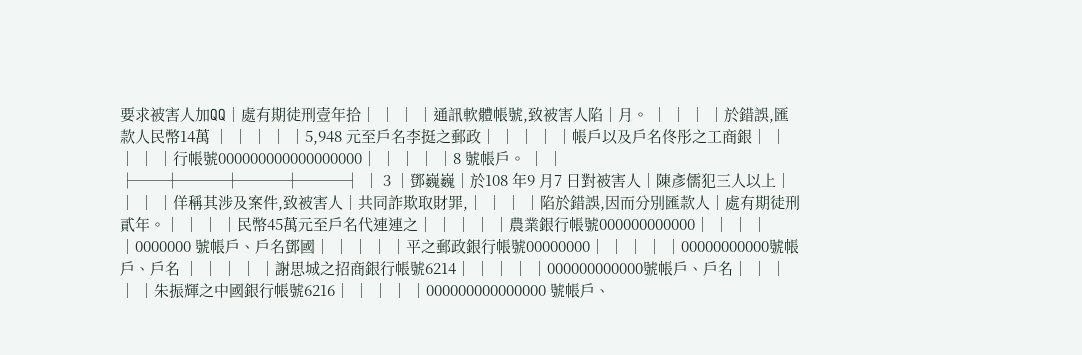要求被害人加QQ│處有期徒刑壹年拾│ │ │ │通訊軟體帳號,致被害人陷│月。 │ │ │ │於錯誤,匯款人民幣14萬 │ │ │ │ │5,948 元至戶名李挺之郵政│ │ │ │ │帳戶以及戶名佟彤之工商銀│ │ │ │ │行帳號000000000000000000│ │ │ │ │8 號帳戶。 │ │ ├──┼───┼───┼───┤ │ 3 │鄧巍巍│於108 年9 月7 日對被害人│陳彥儒犯三人以上│ │ │ │佯稱其涉及案件,致被害人│共同詐欺取財罪,│ │ │ │陷於錯誤,因而分別匯款人│處有期徒刑貳年。│ │ │ │民幣45萬元至戶名代連連之│ │ │ │ │農業銀行帳號000000000000│ │ │ │ │0000000 號帳戶、戶名鄧國│ │ │ │ │平之郵政銀行帳號00000000│ │ │ │ │00000000000號帳戶、戶名 │ │ │ │ │謝思城之招商銀行帳號6214│ │ │ │ │000000000000號帳戶、戶名│ │ │ │ │朱振輝之中國銀行帳號6216│ │ │ │ │000000000000000 號帳戶、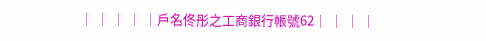│ │ │ │ │戶名佟彤之工商銀行帳號62│ │ │ │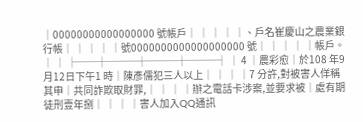│00000000000000000 號帳戶│ │ │ │ │、戶名崔慶山之農業銀行帳│ │ │ │ │號0000000000000000000 號│ │ │ │ │帳戶。 │ │ ├──┼───┼───┼───┤ │ 4 │農彩愈│於108 年9 月12日下午1 時│陳彥儒犯三人以上│ │ │ │7 分許,對被害人佯稱其申│共同詐欺取財罪,│ │ │ │辦之電話卡涉案,並要求被│處有期徒刑壹年捌│ │ │ │害人加入QQ通訊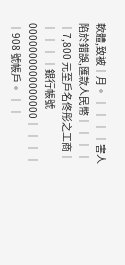軟體,致被│月。 │ │ │ │害人陷於錯誤,匯款人民幣│ │ │ │ │7,800 元至戶名佟彤之工商│ │ │ │ │銀行帳號0000000000000000│ │ │ │ │908 號帳戶。 │ │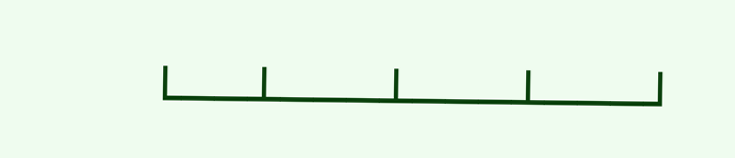└──┴───┴───┴───┘